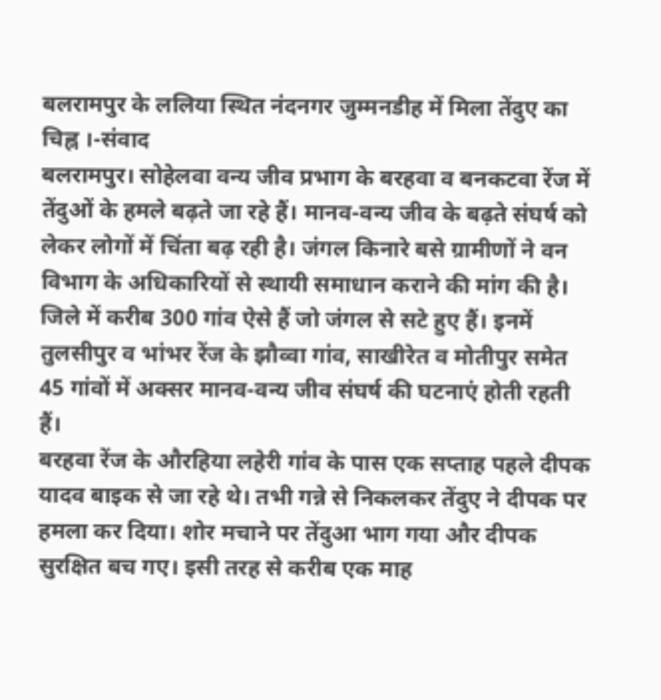बलरामपुर के ललिया स्थित नंदनगर जुम्मनडीह में मिला तेंदुए का चिह्न ।-संवाद
बलरामपुर। सोहेलवा वन्य जीव प्रभाग के बरहवा व बनकटवा रेंज में तेंदुओं के हमले बढ़ते जा रहे हैं। मानव-वन्य जीव के बढ़ते संघर्ष को लेकर लोगों में चिंता बढ़ रही है। जंगल किनारे बसे ग्रामीणों ने वन विभाग के अधिकारियों से स्थायी समाधान कराने की मांग की है। जिले में करीब 300 गांव ऐसे हैं जो जंगल से सटे हुए हैं। इनमें तुलसीपुर व भांभर रेंज के झौव्वा गांव, साखीरेत व मोतीपुर समेत 45 गांवों में अक्सर मानव-वन्य जीव संघर्ष की घटनाएं होती रहती हैं।
बरहवा रेंज के औरहिया लहेरी गांव के पास एक सप्ताह पहले दीपक यादव बाइक से जा रहे थे। तभी गन्ने से निकलकर तेंदुए ने दीपक पर हमला कर दिया। शोर मचाने पर तेंदुआ भाग गया और दीपक सुरक्षित बच गए। इसी तरह से करीब एक माह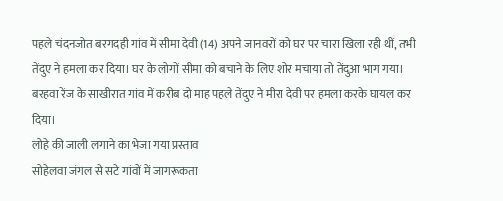पहले चंदनजोत बरगदही गांव में सीमा देवी (14) अपने जानवरों को घर पर चारा खिला रही थीं, तभी तेंदुए ने हमला कर दिया। घर के लोगों सीमा को बचाने के लिए शोर मचाया तो तेंदुआ भाग गया। बरहवा रेंज के साखीरात गांव में करीब दो माह पहले तेंदुए ने मीरा देवी पर हमला करके घायल कर दिया।
लोहे की जाली लगाने का भेजा गया प्रस्ताव
सोहेलवा जंगल से सटे गांवों में जागरूकता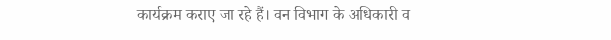कार्यक्रम कराए जा रहे हैं। वन विभाग के अधिकारी व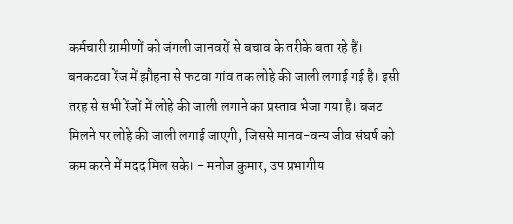कर्मचारी ग्रामीणों को जंगली जानवरों से बचाव के तरीके बता रहे हैं। बनकटवा रेंज में झौहना से फटवा गांव तक लोहे की जाली लगाई गई है। इसी तरह से सभी रेंजों में लोहे की जाली लगाने का प्रस्ताव भेजा गया है। बजट मिलने पर लोहे की जाली लगाई जाएगी, जिससे मानव-वन्य जीव संघर्ष को कम करने में मदद मिल सके। - मनोज कुमार, उप प्रभागीय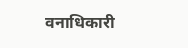वनाधिकारी